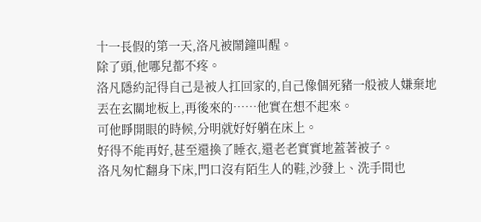十一長假的第一天,洛凡被鬧鐘叫醒。
除了頭,他哪兒都不疼。
洛凡隱約記得自己是被人扛回家的,自己像個死豬一般被人嫌棄地丟在玄關地板上,再後來的……他實在想不起來。
可他睜開眼的時候,分明就好好躺在床上。
好得不能再好,甚至還換了睡衣,還老老實實地蓋著被子。
洛凡匆忙翻身下床,門口沒有陌生人的鞋,沙發上、洗手間也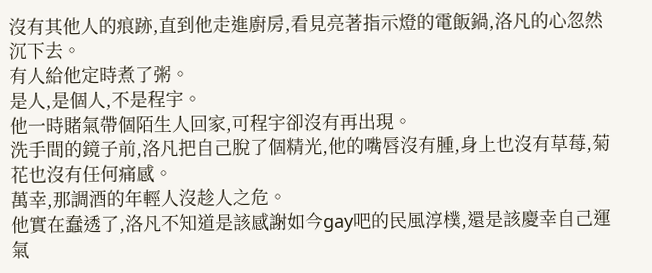沒有其他人的痕跡,直到他走進廚房,看見亮著指示燈的電飯鍋,洛凡的心忽然沉下去。
有人給他定時煮了粥。
是人,是個人,不是程宇。
他一時賭氣帶個陌生人回家,可程宇卻沒有再出現。
洗手間的鏡子前,洛凡把自己脫了個精光,他的嘴唇沒有腫,身上也沒有草莓,菊花也沒有任何痛感。
萬幸,那調酒的年輕人沒趁人之危。
他實在蠢透了,洛凡不知道是該感謝如今gay吧的民風淳樸,還是該慶幸自己運氣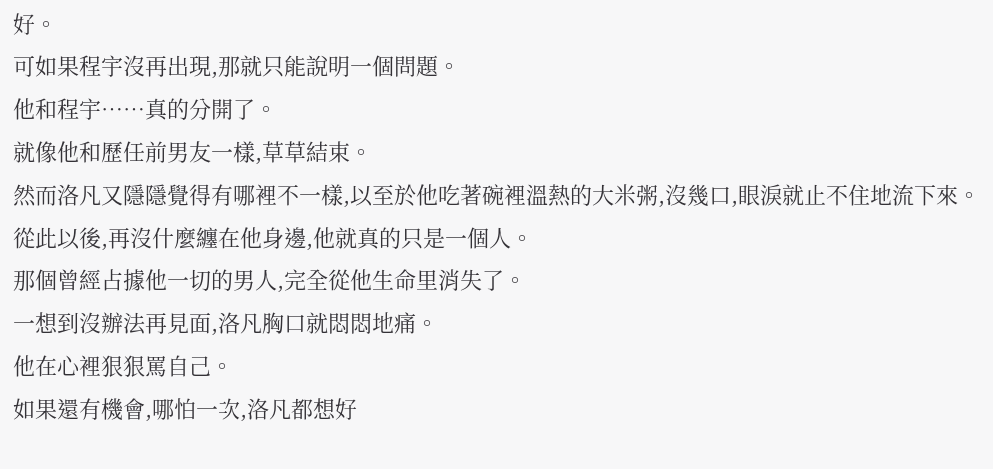好。
可如果程宇沒再出現,那就只能說明一個問題。
他和程宇……真的分開了。
就像他和歷任前男友一樣,草草結束。
然而洛凡又隱隱覺得有哪裡不一樣,以至於他吃著碗裡溫熱的大米粥,沒幾口,眼淚就止不住地流下來。
從此以後,再沒什麼纏在他身邊,他就真的只是一個人。
那個曾經占據他一切的男人,完全從他生命里消失了。
一想到沒辦法再見面,洛凡胸口就悶悶地痛。
他在心裡狠狠罵自己。
如果還有機會,哪怕一次,洛凡都想好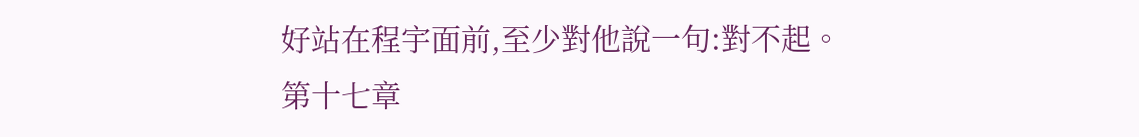好站在程宇面前,至少對他說一句:對不起。
第十七章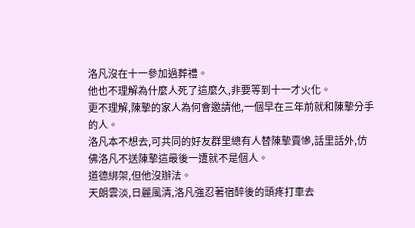洛凡沒在十一參加過葬禮。
他也不理解為什麼人死了這麼久,非要等到十一才火化。
更不理解,陳摯的家人為何會邀請他,一個早在三年前就和陳摯分手的人。
洛凡本不想去,可共同的好友群里總有人替陳摯賣慘,話里話外,仿佛洛凡不送陳摯這最後一遭就不是個人。
道德綁架,但他沒辦法。
天朗雲淡,日麗風清,洛凡強忍著宿醉後的頭疼打車去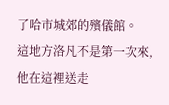了哈市城郊的殯儀館。
這地方洛凡不是第一次來,他在這裡送走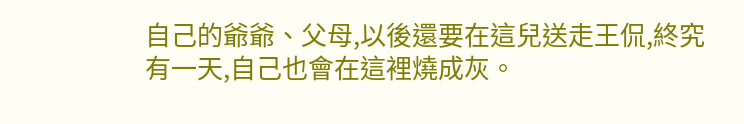自己的爺爺、父母,以後還要在這兒送走王侃,終究有一天,自己也會在這裡燒成灰。